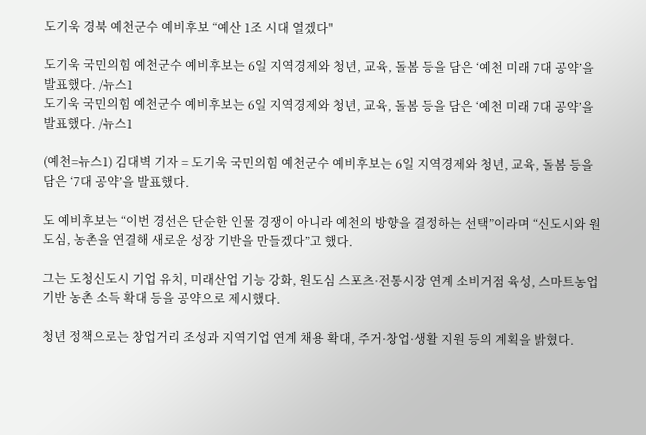도기욱 경북 예천군수 예비후보 “예산 1조 시대 열겠다"

도기욱 국민의힘 예천군수 예비후보는 6일 지역경제와 청년, 교육, 돌봄 등을 담은 ‘예천 미래 7대 공약’을 발표했다. /뉴스1
도기욱 국민의힘 예천군수 예비후보는 6일 지역경제와 청년, 교육, 돌봄 등을 담은 ‘예천 미래 7대 공약’을 발표했다. /뉴스1

(예천=뉴스1) 김대벽 기자 = 도기욱 국민의힘 예천군수 예비후보는 6일 지역경제와 청년, 교육, 돌봄 등을 담은 ‘7대 공약’을 발표했다.

도 예비후보는 “이번 경선은 단순한 인물 경쟁이 아니라 예천의 방향을 결정하는 선택”이라며 “신도시와 원도심, 농촌을 연결해 새로운 성장 기반을 만들겠다”고 했다.

그는 도청신도시 기업 유치, 미래산업 기능 강화, 원도심 스포츠·전통시장 연계 소비거점 육성, 스마트농업 기반 농촌 소득 확대 등을 공약으로 제시했다.

청년 정책으로는 창업거리 조성과 지역기업 연계 채용 확대, 주거·창업·생활 지원 등의 계획을 밝혔다.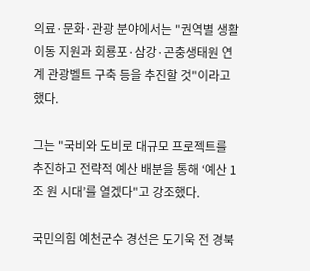의료·문화·관광 분야에서는 "권역별 생활 이동 지원과 회룡포·삼강·곤충생태원 연계 관광벨트 구축 등을 추진할 것"이라고 했다.

그는 "국비와 도비로 대규모 프로젝트를 추진하고 전략적 예산 배분을 통해 ‘예산 1조 원 시대’를 열겠다"고 강조했다.

국민의힘 예천군수 경선은 도기욱 전 경북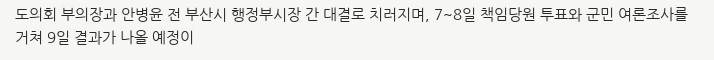도의회 부의장과 안병윤 전 부산시 행정부시장 간 대결로 치러지며, 7~8일 책임당원 투표와 군민 여론조사를 거쳐 9일 결과가 나올 예정이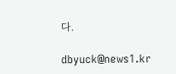다.

dbyuck@news1.kr